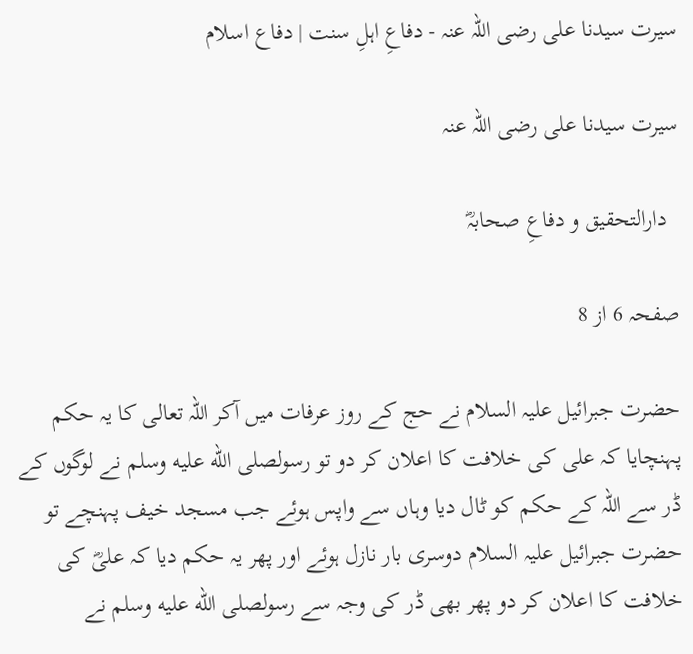سیرت سیدنا علی رضی اللہ عنہ - دفاعِ اہلِ سنت | دفاع اسلام

سیرت سیدنا علی رضی اللہ عنہ

  دارالتحقیق و دفاعِ صحابہؓ

صفحہ 6 از 8

حضرت جبرائیل علیہ السلام نے حج کے روز عرفات میں آکر اللہ تعالی کا یہ حکم پہنچایا کہ علی کی خلافت کا اعلان کر دو تو رسولصلى الله عليه وسلم نے لوگوں کے ڈر سے اللہ کے حکم کو ٹال دیا وہاں سے واپس ہوئے جب مسجد خیف پہنچے تو حضرت جبرائیل علیہ السلام دوسری بار نازل ہوئے اور پھر یہ حکم دیا کہ علیؓ کی خلافت کا اعلان کر دو پھر بھی ڈر کی وجہ سے رسولصلى الله عليه وسلم نے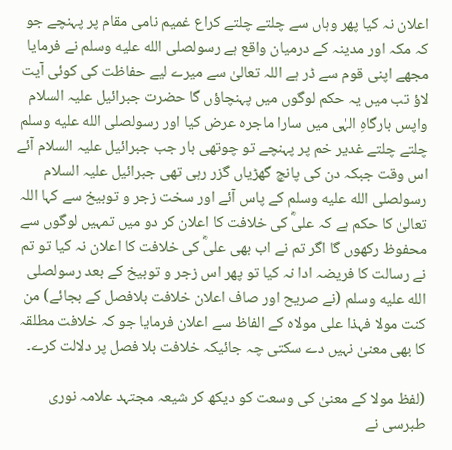اعلان نہ کیا پھر وہاں سے چلتے چلتے کراع غمیم نامی مقام پر پہنچے جو کہ مکہ اور مدینہ کے درمیان واقع ہے رسولصلى الله عليه وسلم نے فرمایا مجھے اپنی قوم سے ڈر ہے اللہ تعالیٰ سے میرے لیے حفاظت کی کوئی آیت لاؤ تب میں یہ حکم لوگوں میں پہنچاؤں گا حضرت جبرائیل علیہ السلام واپس بارگاہِ الہٰی میں سارا ماجرہ عرض کیا اور رسولصلى الله عليه وسلم چلتے چلتے غدیر خم پر پہنچے تو چوتھی بار جب جبرائیل علیہ السلام آئے اس وقت جبکہ دن کی پانچ گھڑیاں گزر رہی تھی جبرائیل علیہ السلام رسولصلى الله عليه وسلم کے پاس آئے اور سخت زجر و توبیخ سے کہا اللہ تعالیٰ کا حکم ہے کہ علیؓ کی خلافت کا اعلان کر دو میں تمہیں لوگوں سے محفوظ رکھوں گا اگر تم نے اب بھی علیؓ کی خلافت کا اعلان نہ کیا تو تم نے رسالت کا فریضہ ادا نہ کیا تو پھر اس زجر و توبیخ کے بعد رسولصلى الله عليه وسلم (نے صریح اور صاف اعلان خلافت بلافصل کے بجائے) من کنت مولا فہذا علی مولاہ کے الفاظ سے اعلان فرمایا جو کہ خلافت مطلقہ کا بھی معنیٰ نہیں دے سکتی چہ جائیکہ خلافت بلا فصل پر دلالت کرے۔

(لفظ مولا کے معنیٰ کی وسعت کو دیکھ کر شیعہ مجتہد علامہ نوری طبرسی نے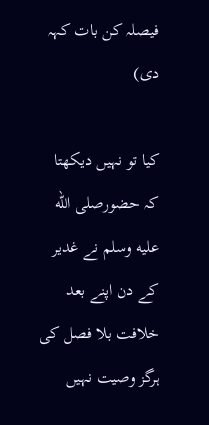فیصلہ کن بات کہہ دی)

کیا تو نہیں دیکھتا کہ حضورصلى الله عليه وسلم نے غدیر کے دن اپنے بعد خلافت بلا فصل کی ہرگز وصیت نہیں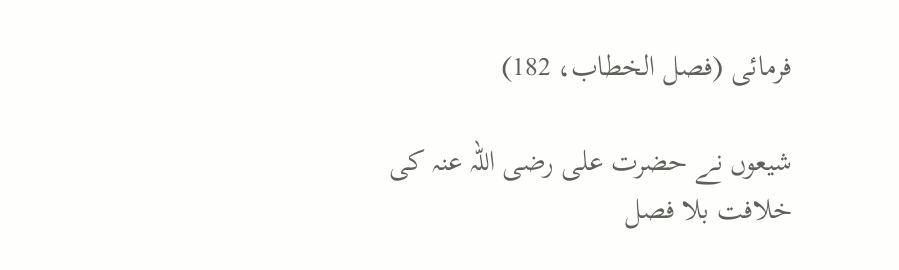فرمائی (فصل الخطاب، 182)

شیعوں نے حضرت علی رضی اللہ عنہ کی خلافت بلا فصل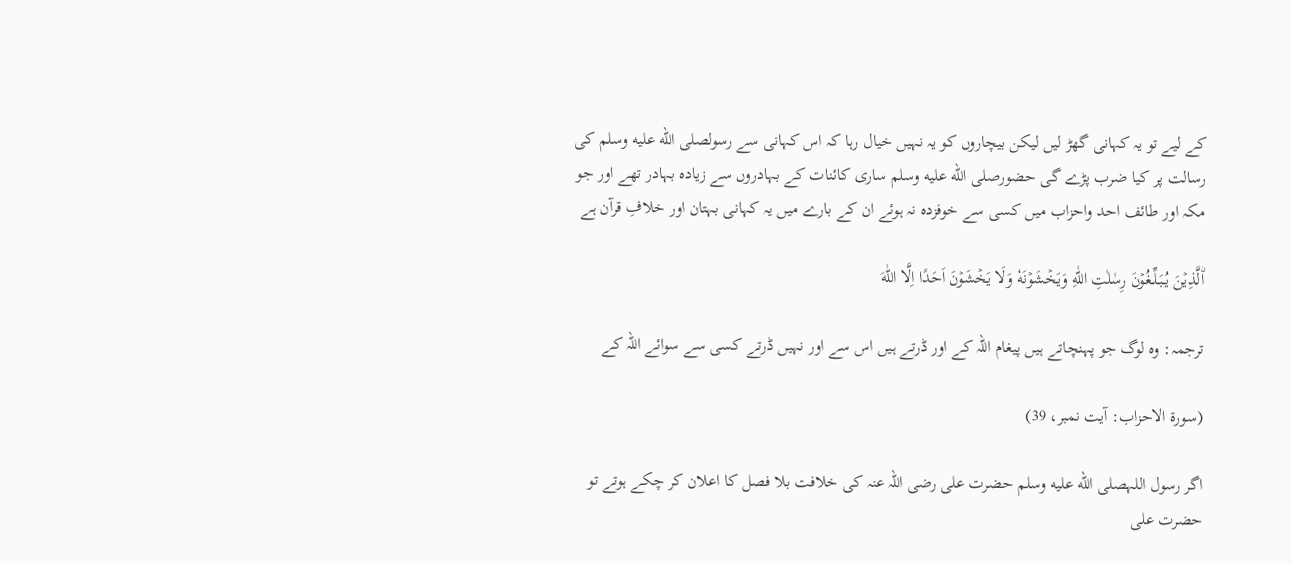کے لیے تو یہ کہانی گھڑ لیں لیکن بیچاروں کو یہ نہیں خیال رہا کہ اس کہانی سے رسولصلى الله عليه وسلم کی رسالت پر کیا ضرب پڑے گی حضورصلى الله عليه وسلم ساری کائنات کے بہادروں سے زیادہ بہادر تھے اور جو مکہ اور طائف احد واحزاب میں کسی سے خوفزدہ نہ ہوئے ان کے بارے میں یہ کہانی بہتان اور خلافِ قرآن ہے

اۨلَّذِيۡنَ يُبَـلِّـغُوۡنَ رِسٰلٰتِ اللّٰهِ وَيَخۡشَوۡنَهٗ وَلَا يَخۡشَوۡنَ اَحَدًا اِلَّا اللّٰهَ

ترجمہ: وہ لوگ جو پہنچاتے ہیں پیغام اللہ کے اور ڈرتے ہیں اس سے اور نہیں ڈرتے کسی سے سوائے اللہ کے

(سورۃ الاحزاب: آیت نمبر، 39)

اگر رسول اللہصلى الله عليه وسلم حضرت علی رضی اللہ عنہ کی خلافت بلا فصل کا اعلان کر چکے ہوتے تو حضرت علی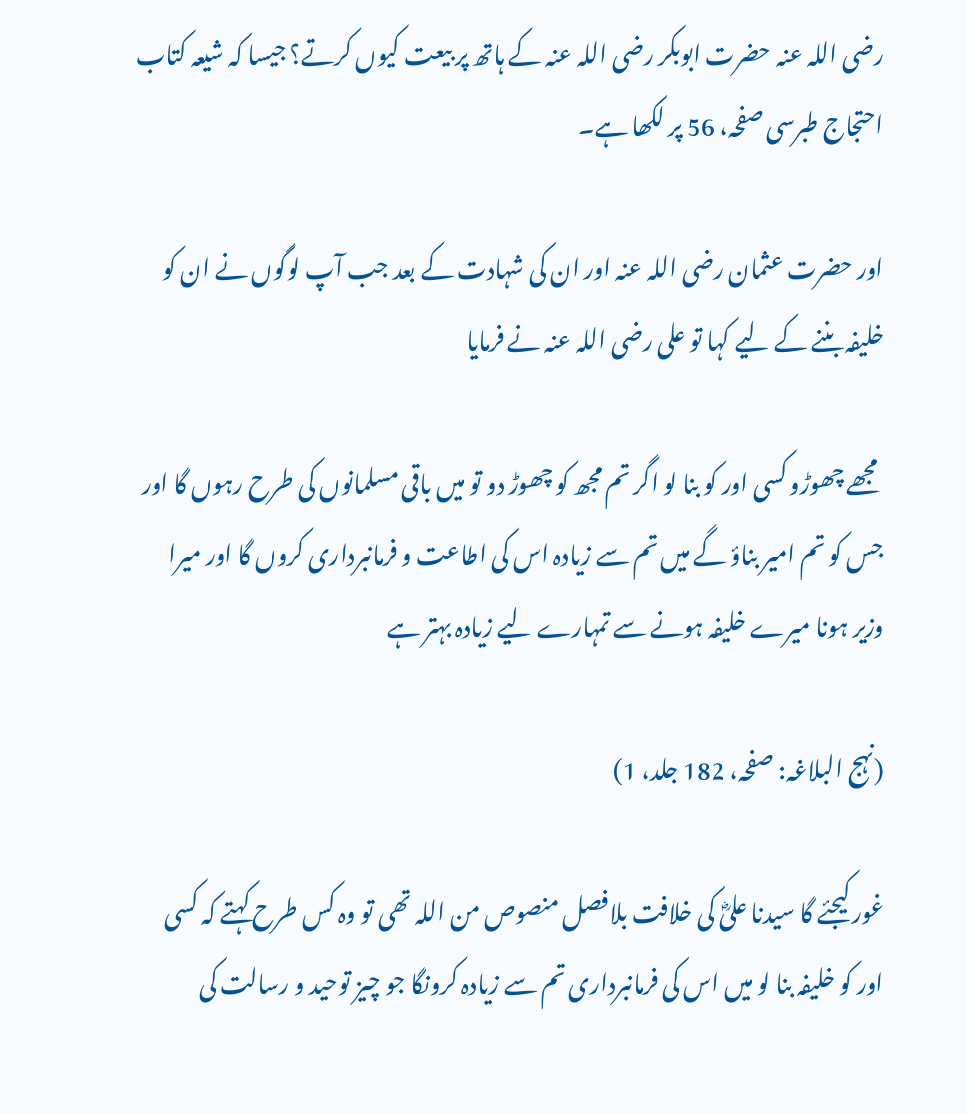رضی اللہ عنہ حضرت ابوبکر رضی اللہ عنہ کے ہاتھ پر بیعت کیوں کرتے؟ جیسا کہ شیعہ کتاب احتجاج طبرسی صفحہ، 56 پر لکھا ہے۔

اور حضرت عثمان رضی اللہ عنہ اور ان کی شہادت کے بعد جب آپ لوگوں نے ان کو خلیفہ بننے کے لیے کہا تو علی رضی اللہ عنہ نے فرمایا

 مجھے چھوڑو کسی اور کو بنا لو اگر تم مجھ کو چھوڑ دو تو میں باقی مسلمانوں کی طرح رہوں گا اور جس کو تم امیر بناؤ گے میں تم سے زیادہ اس کی اطاعت و فرمانبرداری کروں گا اور میرا وزیر ہونا میرے خلیفہ ہونے سے تمہارے لیے زیادہ بہتر ہے

(نہج البلاغہ: صفحہ، 182 جلد، 1)

غور کیجئے گا سیدنا علیؓ کی خلافت بلافصل منصوص من اللہ تھی تو وہ کس طرح کہتے کہ کسی اور کو خلیفہ بنا لو میں اس کی فرمانبرداری تم سے زیادہ کرونگا جو چیز توحید و رسالت کی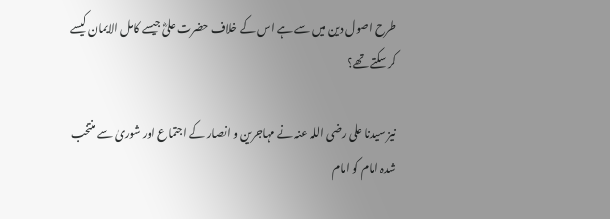طرح اصول دین میں سے ہے اس کے خلاف حضرت علیؓ جیسے کامل الایمان کیسے کر سکتے تھے؟

نیز سیدنا علی رضی اللہ عنہ نے مہاجرین و انصار کے اجتماع اور شوریٰ سے منتخب شدہ امام کو امام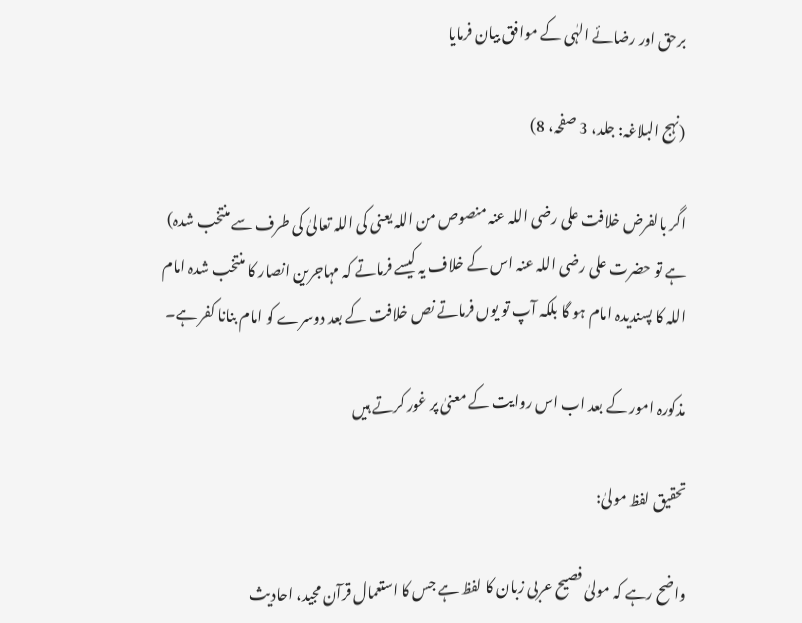برحق اور رضائے الہٰی کے موافق بیان فرمایا

(نہج البلاغہ: جلد، 3 صفحہ، 8)

اگر بالفرض خلافت علی رضی اللہ عنہ منصوص من اللہ یعنی کی اللہ تعالیٰ کی طرف سے منتخب شدہ) ہے تو حضرت علی رضی اللہ عنہ اس کے خلاف یہ کیسے فرماتے کہ مہاجرین انصار کا منتخب شدہ امام اللہ کا پسندیدہ امام ہو گا بلکہ آپ تو یوں فرماتے نص خلافت کے بعد دوسرے کو امام بنانا کفر ہے۔

مذکورہ امور کے بعد اب اس روایت کے معنیٰ پر غور کرتے ہیں

تحقیق لفظ مولیٰ:

واضح رہے کہ مولیٰ فصیح عربی زبان کا لفظ ہے جس کا استعمال قرآن مجید، احادیث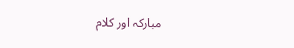مبارکہ اور کلام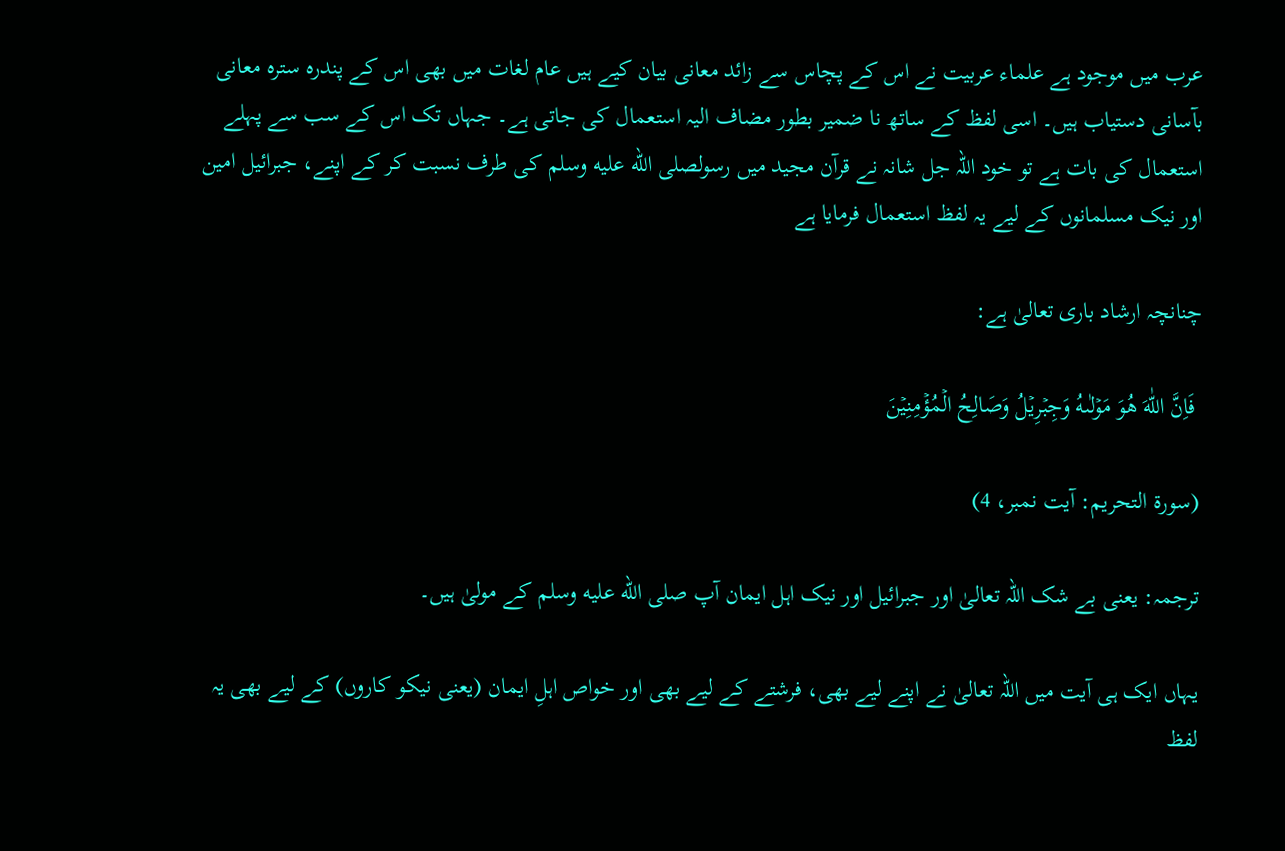عرب میں موجود ہے علماء عربیت نے اس کے پچاس سے زائد معانی بیان کیے ہیں عام لغات میں بھی اس کے پندرہ سترہ معانی بآسانی دستیاب ہیں۔ اسی لفظ کے ساتھ نا ضمیر بطور مضاف الیہ استعمال کی جاتی ہے۔ جہاں تک اس کے سب سے پہلے استعمال کی بات ہے تو خود اللہ جل شانہ نے قرآن مجید میں رسولصلى الله عليه وسلم کی طرف نسبت کر کے اپنے، جبرائیل امین اور نیک مسلمانوں کے لیے یہ لفظ استعمال فرمایا ہے

چنانچہ ارشاد باری تعالیٰ ہے:

 فَاِنَّ اللّٰهَ هُوَ مَوۡلٰٮهُ وَجِبۡرِيۡلُ وَصَالِحُ الۡمُؤۡمِنِيۡنَ‌

(سورۃ التحریم: آیت نمبر، 4)

ترجمہ: یعنی بے شک اللہ تعالیٰ اور جبرائیل اور نیک اہل ایمان آپ صلى الله عليه وسلم کے مولیٰ ہیں۔

یہاں ایک ہی آیت میں اللہ تعالیٰ نے اپنے لیے بھی، فرشتے کے لیے بھی اور خواص اہلِ ایمان (یعنی نیکو کاروں) کے لیے بھی یہ لفظ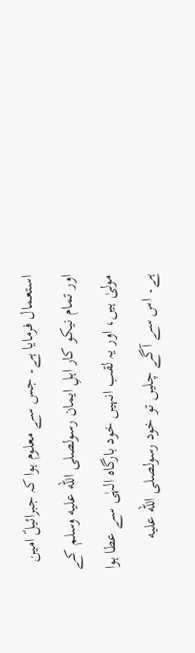استعمال فرمایا ہے۔ جس سے معلوم ہوا کہ جبرائیلؑ امین اور تمام نیکو کار اہلِ ایمان رسولصلى الله عليه وسلم کے مولیٰ ہیں، اور یہ لقب انہیں خود بارگاہ الہٰی سے عطا ہوا ہے۔ اس سے آگے چلیں تو خود رسولصلى الله عليه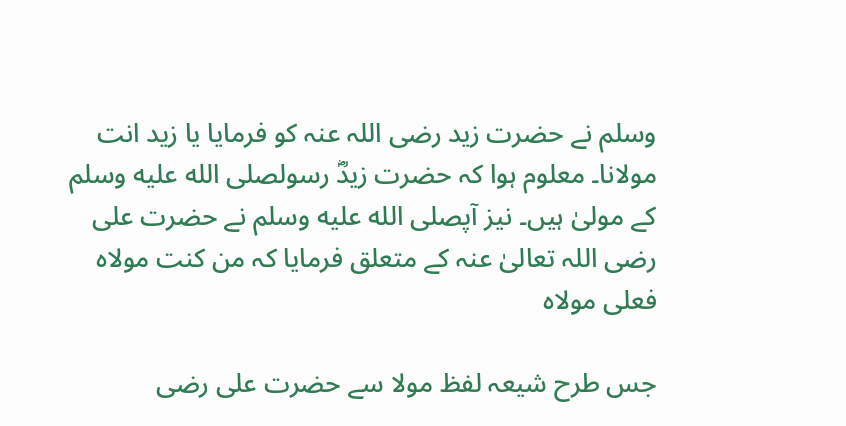وسلم نے حضرت زید رضی اللہ عنہ کو فرمایا یا زید انت مولانا۔ معلوم ہوا کہ حضرت زیدؓ رسولصلى الله عليه وسلم کے مولیٰ ہیں۔ نیز آپصلى الله عليه وسلم نے حضرت علی رضی اللہ تعالیٰ عنہ کے متعلق فرمایا کہ من کنت مولاہ فعلی مولاہ

جس طرح شیعہ لفظ مولا سے حضرت علی رضی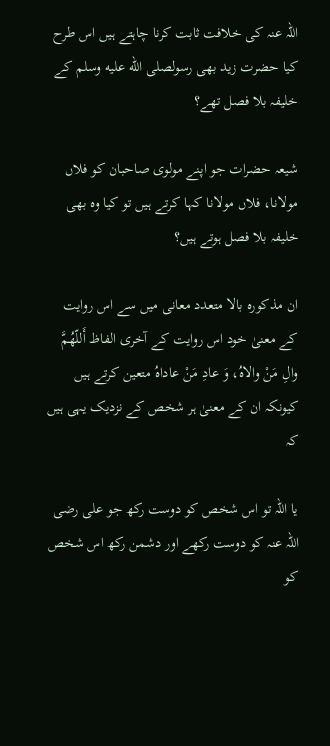اللہ عنہ کی خلافت ثابت کرنا چاہتے ہیں اس طرح کیا حضرت زید بھی رسولصلى الله عليه وسلم کے خلیفہ بلا فصل تھے؟

شیعہ حضرات جو اپنے مولوی صاحبان کو فلاں مولانا، فلاں مولانا کہا کرتے ہیں تو کیا وہ بھی خلیفہ بلا فصل ہوتے ہیں؟

ان مذکورہ بالا متعدد معانی میں سے اس روایت کے معنیٰ خود اس روایت کے آخری الفاظ أَللّهُمَّ والِ مَنْ والاهُ، وَ عادِ مَنْ عاداهُ متعین کرتے ہیں کیونکہ ان کے معنیٰ ہر شخص کے نزدیک یہی ہیں کہ

یا اللہ تو اس شخص کو دوست رکھ جو علی رضی اللہ عنہ کو دوست رکھے اور دشمن رکھ اس شخص کو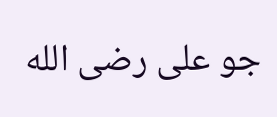جو علی رضی الله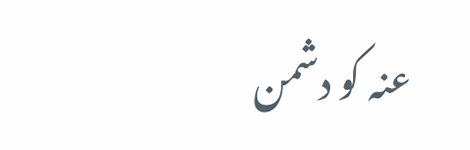عنہ کو دشمن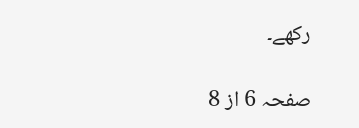رکھے۔

صفحہ 6 از 8